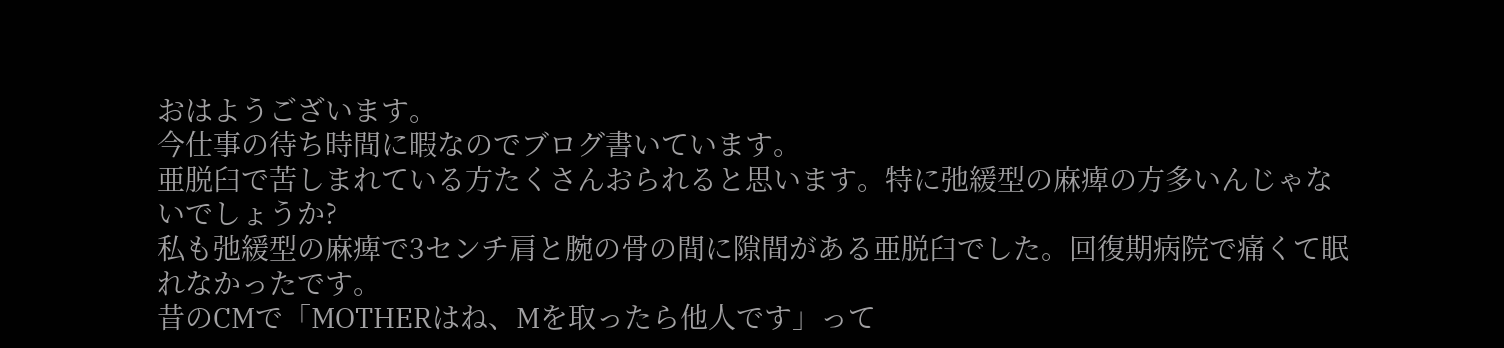おはようございます。
今仕事の待ち時間に暇なのでブログ書いています。
亜脱臼で苦しまれている方たくさんおられると思います。特に弛緩型の麻痺の方多いんじゃないでしょうか?
私も弛緩型の麻痺で3センチ肩と腕の骨の間に隙間がある亜脱臼でした。回復期病院で痛くて眠れなかったです。
昔のCMで「MOTHERはね、Mを取ったら他人です」って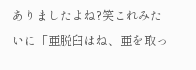ありましたよね?笑これみたいに「亜脱臼はね、亜を取っ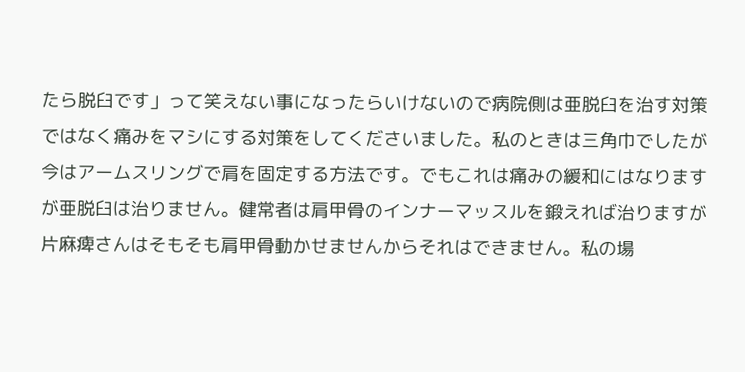たら脱臼です」って笑えない事になったらいけないので病院側は亜脱臼を治す対策ではなく痛みをマシにする対策をしてくださいました。私のときは三角巾でしたが今はアームスリングで肩を固定する方法です。でもこれは痛みの緩和にはなりますが亜脱臼は治りません。健常者は肩甲骨のインナーマッスルを鍛えれば治りますが片麻痺さんはそもそも肩甲骨動かせませんからそれはできません。私の場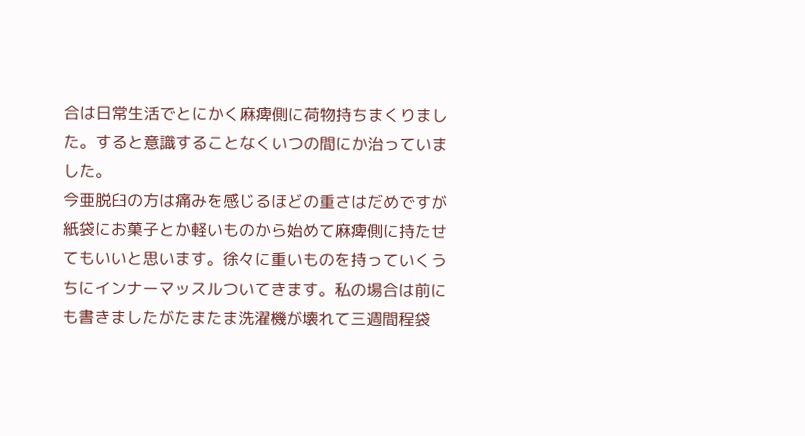合は日常生活でとにかく麻痺側に荷物持ちまくりました。すると意識することなくいつの間にか治っていました。
今亜脱臼の方は痛みを感じるほどの重さはだめですが紙袋にお菓子とか軽いものから始めて麻痺側に持たせてもいいと思います。徐々に重いものを持っていくうちにインナーマッスルついてきます。私の場合は前にも書きましたがたまたま洗濯機が壊れて三週間程袋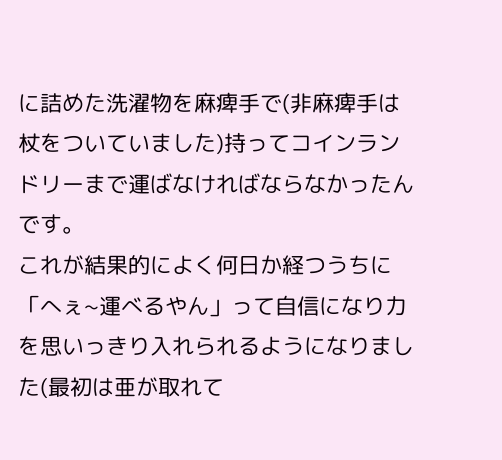に詰めた洗濯物を麻痺手で(非麻痺手は杖をついていました)持ってコインランドリーまで運ばなければならなかったんです。
これが結果的によく何日か経つうちに「へぇ~運べるやん」って自信になり力を思いっきり入れられるようになりました(最初は亜が取れて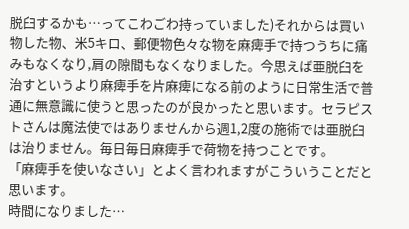脱臼するかも…ってこわごわ持っていました)それからは買い物した物、米5キロ、郵便物色々な物を麻痺手で持つうちに痛みもなくなり,肩の隙間もなくなりました。今思えば亜脱臼を治すというより麻痺手を片麻痺になる前のように日常生活で普通に無意識に使うと思ったのが良かったと思います。セラピストさんは魔法使ではありませんから週1,2度の施術では亜脱臼は治りません。毎日毎日麻痺手で荷物を持つことです。
「麻痺手を使いなさい」とよく言われますがこういうことだと思います。
時間になりました…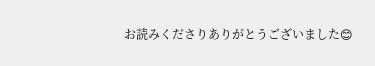お読みくださりありがとうございました😊